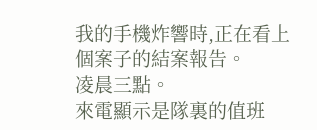我的手機炸響時,正在看上個案子的結案報告。
凌晨三點。
來電顯示是隊裏的值班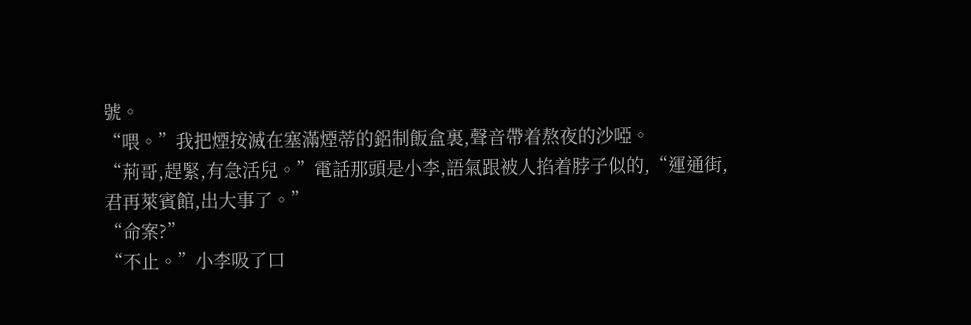號。
“喂。”我把煙按滅在塞滿煙蒂的鋁制飯盒裏,聲音帶着熬夜的沙啞。
“荊哥,趕緊,有急活兒。”電話那頭是小李,語氣跟被人掐着脖子似的,“運通街,君再萊賓館,出大事了。”
“命案?”
“不止。”小李吸了口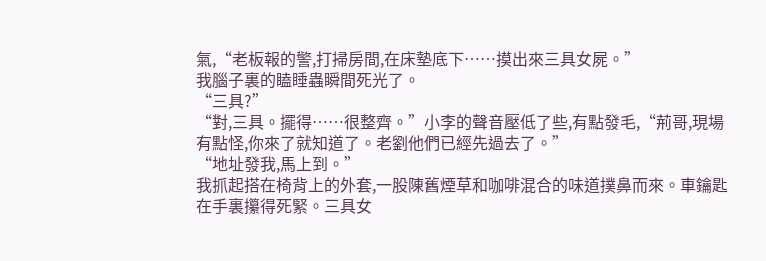氣,“老板報的警,打掃房間,在床墊底下……摸出來三具女屍。”
我腦子裏的瞌睡蟲瞬間死光了。
“三具?”
“對,三具。擺得……很整齊。”小李的聲音壓低了些,有點發毛,“荊哥,現場有點怪,你來了就知道了。老劉他們已經先過去了。”
“地址發我,馬上到。”
我抓起搭在椅背上的外套,一股陳舊煙草和咖啡混合的味道撲鼻而來。車鑰匙在手裏攥得死緊。三具女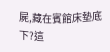屍,藏在賓館床墊底下?這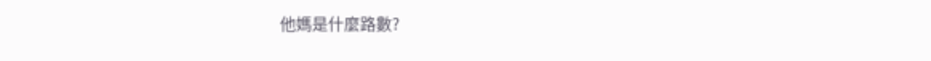他媽是什麼路數?